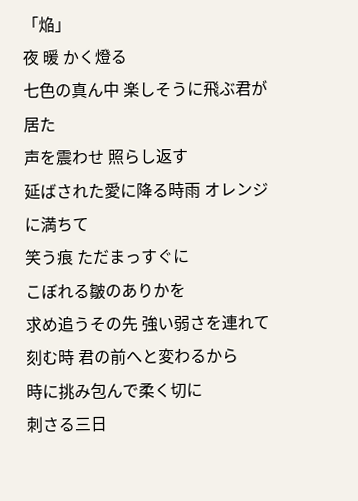「焔」
夜 暖 かく燈る
七色の真ん中 楽しそうに飛ぶ君が居た
声を震わせ 照らし返す
延ばされた愛に降る時雨 オレンジに満ちて
笑う痕 ただまっすぐに
こぼれる皺のありかを
求め追うその先 強い弱さを連れて
刻む時 君の前へと変わるから
時に挑み包んで柔く切に
刺さる三日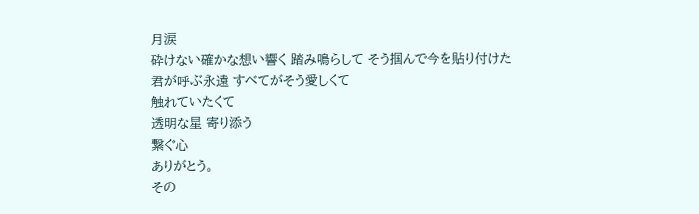月涙
砕けない確かな想い響く 踏み鳴らして そう掴んで今を貼り付けた
君が呼ぶ永遠 すべてがそう愛しくて
触れていたくて
透明な星 寄り添う
繋ぐ心
ありがとう。
その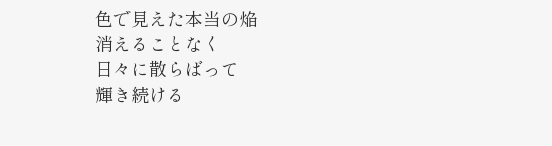色で見えた本当の焔
消えることなく
日々に散らばって
輝き続ける